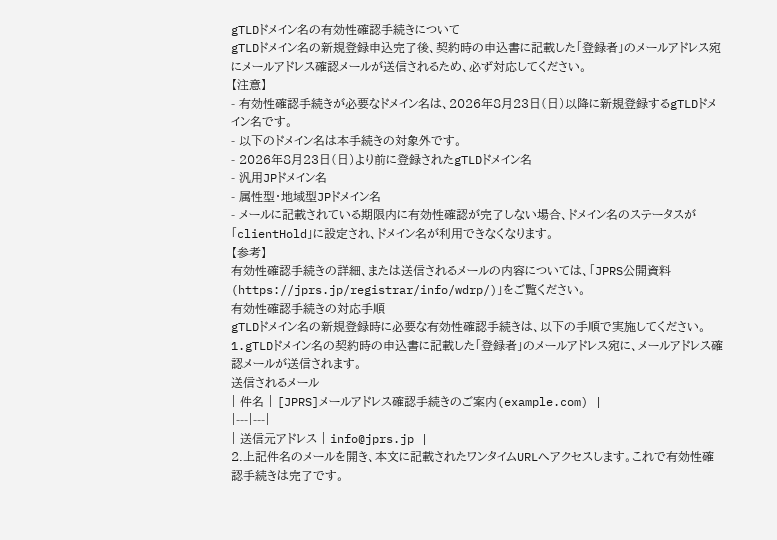gTLDドメイン名の有効性確認手続きについて
gTLDドメイン名の新規登録申込完了後、契約時の申込書に記載した「登録者」のメールアドレス宛にメールアドレス確認メールが送信されるため、必ず対応してください。
【注意】
- 有効性確認手続きが必要なドメイン名は、2026年8月23日(日)以降に新規登録するgTLDドメイン名です。
- 以下のドメイン名は本手続きの対象外です。
- 2026年8月23日(日)より前に登録されたgTLDドメイン名
- 汎用JPドメイン名
- 属性型・地域型JPドメイン名
- メールに記載されている期限内に有効性確認が完了しない場合、ドメイン名のステータスが「clientHold」に設定され、ドメイン名が利用できなくなります。
【参考】
有効性確認手続きの詳細、または送信されるメールの内容については、「JPRS公開資料(https://jprs.jp/registrar/info/wdrp/)」をご覧ください。
有効性確認手続きの対応手順
gTLDドメイン名の新規登録時に必要な有効性確認手続きは、以下の手順で実施してください。
1.gTLDドメイン名の契約時の申込書に記載した「登録者」のメールアドレス宛に、メールアドレス確認メールが送信されます。
送信されるメール
| 件名 | [JPRS]メールアドレス確認手続きのご案内(example.com) |
|---|---|
| 送信元アドレス | info@jprs.jp |
2.上記件名のメールを開き、本文に記載されたワンタイムURLへアクセスします。これで有効性確認手続きは完了です。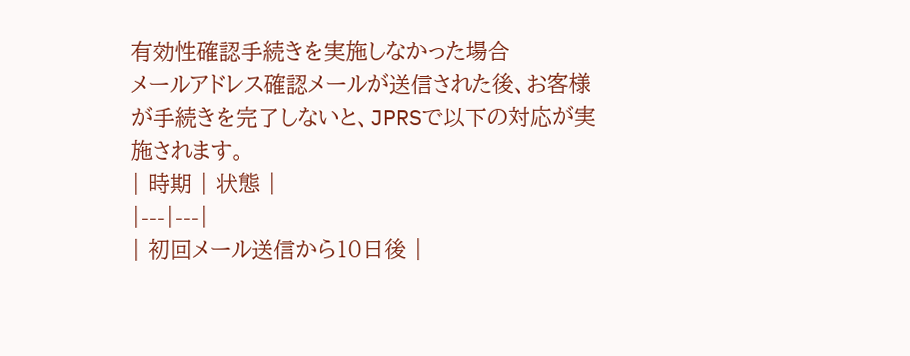有効性確認手続きを実施しなかった場合
メールアドレス確認メールが送信された後、お客様が手続きを完了しないと、JPRSで以下の対応が実施されます。
| 時期 | 状態 |
|---|---|
| 初回メール送信から10日後 |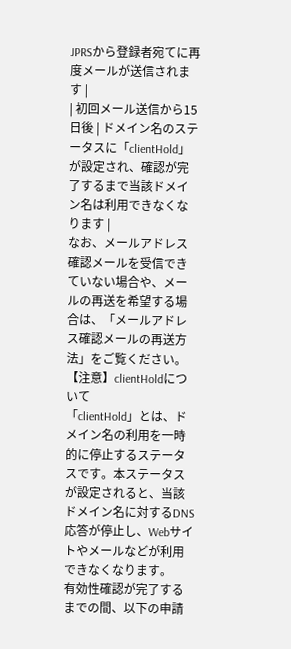JPRSから登録者宛てに再度メールが送信されます |
| 初回メール送信から15日後 | ドメイン名のステータスに「clientHold」が設定され、確認が完了するまで当該ドメイン名は利用できなくなります |
なお、メールアドレス確認メールを受信できていない場合や、メールの再送を希望する場合は、「メールアドレス確認メールの再送方法」をご覧ください。
【注意】clientHoldについて
「clientHold」とは、ドメイン名の利用を一時的に停止するステータスです。本ステータスが設定されると、当該ドメイン名に対するDNS応答が停止し、Webサイトやメールなどが利用できなくなります。
有効性確認が完了するまでの間、以下の申請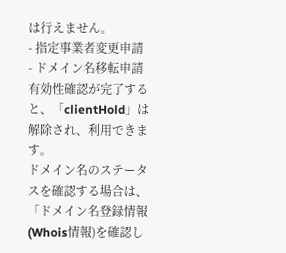は行えません。
- 指定事業者変更申請
- ドメイン名移転申請
有効性確認が完了すると、「clientHold」は解除され、利用できます。
ドメイン名のステータスを確認する場合は、「ドメイン名登録情報(Whois情報)を確認し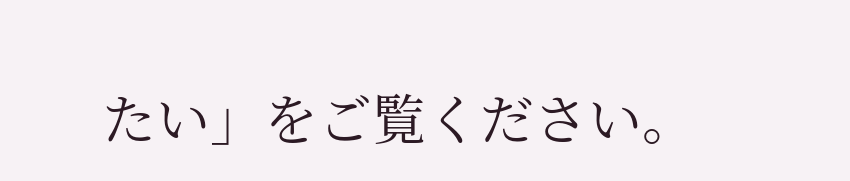たい」をご覧ください。